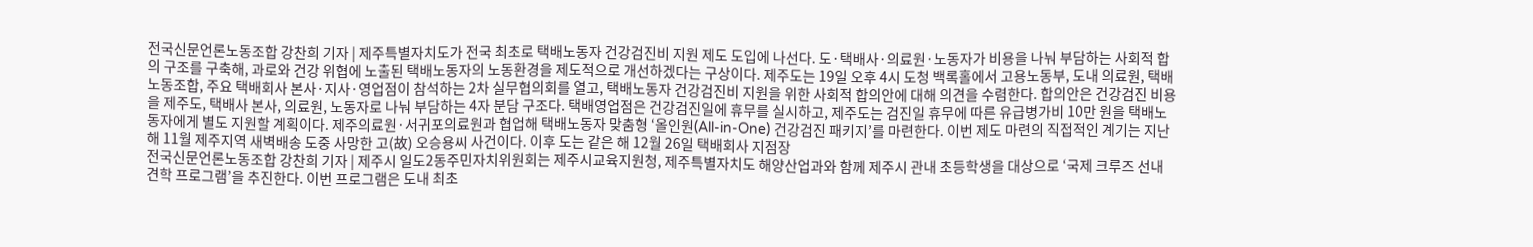전국신문언론노동조합 강찬희 기자 | 제주특별자치도가 전국 최초로 택배노동자 건강검진비 지원 제도 도입에 나선다. 도·택배사·의료원·노동자가 비용을 나눠 부담하는 사회적 합의 구조를 구축해, 과로와 건강 위협에 노출된 택배노동자의 노동환경을 제도적으로 개선하겠다는 구상이다. 제주도는 19일 오후 4시 도청 백록홀에서 고용노동부, 도내 의료원, 택배노동조합, 주요 택배회사 본사·지사·영업점이 참석하는 2차 실무협의회를 열고, 택배노동자 건강검진비 지원을 위한 사회적 합의안에 대해 의견을 수렴한다. 합의안은 건강검진 비용을 제주도, 택배사 본사, 의료원, 노동자로 나눠 부담하는 4자 분담 구조다. 택배영업점은 건강검진일에 휴무를 실시하고, 제주도는 검진일 휴무에 따른 유급병가비 10만 원을 택배노동자에게 별도 지원할 계획이다. 제주의료원·서귀포의료원과 협업해 택배노동자 맞춤형 ‘올인원(All-in-One) 건강검진 패키지’를 마련한다. 이번 제도 마련의 직접적인 계기는 지난해 11월 제주지역 새벽배송 도중 사망한 고(故) 오승용씨 사건이다. 이후 도는 같은 해 12월 26일 택배회사 지점장
전국신문언론노동조합 강찬희 기자 | 제주시 일도2동주민자치위원회는 제주시교육지원청, 제주특별자치도 해양산업과와 함께 제주시 관내 초등학생을 대상으로 ‘국제 크루즈 선내 견학 프로그램’을 추진한다. 이번 프로그램은 도내 최초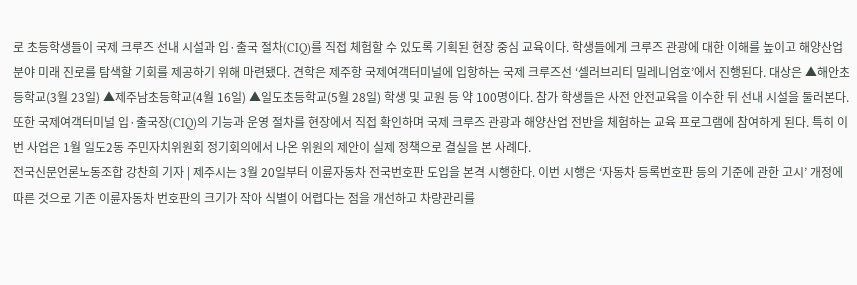로 초등학생들이 국제 크루즈 선내 시설과 입·출국 절차(CIQ)를 직접 체험할 수 있도록 기획된 현장 중심 교육이다. 학생들에게 크루즈 관광에 대한 이해를 높이고 해양산업 분야 미래 진로를 탐색할 기회를 제공하기 위해 마련됐다. 견학은 제주항 국제여객터미널에 입항하는 국제 크루즈선 ‘셀러브리티 밀레니엄호’에서 진행된다. 대상은 ▲해안초등학교(3월 23일) ▲제주남초등학교(4월 16일) ▲일도초등학교(5월 28일) 학생 및 교원 등 약 100명이다. 참가 학생들은 사전 안전교육을 이수한 뒤 선내 시설을 둘러본다. 또한 국제여객터미널 입·출국장(CIQ)의 기능과 운영 절차를 현장에서 직접 확인하며 국제 크루즈 관광과 해양산업 전반을 체험하는 교육 프로그램에 참여하게 된다. 특히 이번 사업은 1월 일도2동 주민자치위원회 정기회의에서 나온 위원의 제안이 실제 정책으로 결실을 본 사례다.
전국신문언론노동조합 강찬희 기자 | 제주시는 3월 20일부터 이륜자동차 전국번호판 도입을 본격 시행한다. 이번 시행은 ‘자동차 등록번호판 등의 기준에 관한 고시’ 개정에 따른 것으로 기존 이륜자동차 번호판의 크기가 작아 식별이 어렵다는 점을 개선하고 차량관리를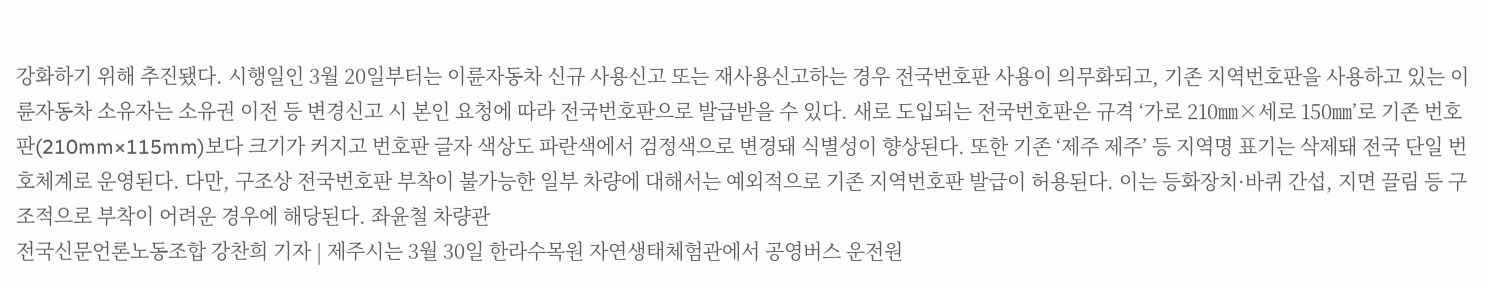강화하기 위해 추진됐다. 시행일인 3월 20일부터는 이륜자동차 신규 사용신고 또는 재사용신고하는 경우 전국번호판 사용이 의무화되고, 기존 지역번호판을 사용하고 있는 이륜자동차 소유자는 소유권 이전 등 변경신고 시 본인 요청에 따라 전국번호판으로 발급받을 수 있다. 새로 도입되는 전국번호판은 규격 ‘가로 210㎜×세로 150㎜’로 기존 번호판(210mm×115mm)보다 크기가 커지고 번호판 글자 색상도 파란색에서 검정색으로 변경돼 식별성이 향상된다. 또한 기존 ‘제주 제주’ 등 지역명 표기는 삭제돼 전국 단일 번호체계로 운영된다. 다만, 구조상 전국번호판 부착이 불가능한 일부 차량에 대해서는 예외적으로 기존 지역번호판 발급이 허용된다. 이는 등화장치·바퀴 간섭, 지면 끌림 등 구조적으로 부착이 어려운 경우에 해당된다. 좌윤철 차량관
전국신문언론노동조합 강찬희 기자 | 제주시는 3월 30일 한라수목원 자연생태체험관에서 공영버스 운전원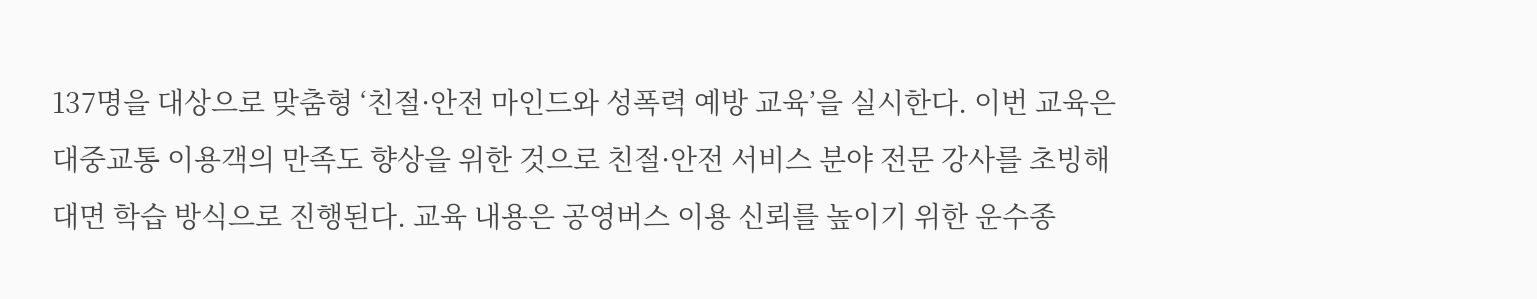137명을 대상으로 맞춤형 ‘친절·안전 마인드와 성폭력 예방 교육’을 실시한다. 이번 교육은 대중교통 이용객의 만족도 향상을 위한 것으로 친절·안전 서비스 분야 전문 강사를 초빙해 대면 학습 방식으로 진행된다. 교육 내용은 공영버스 이용 신뢰를 높이기 위한 운수종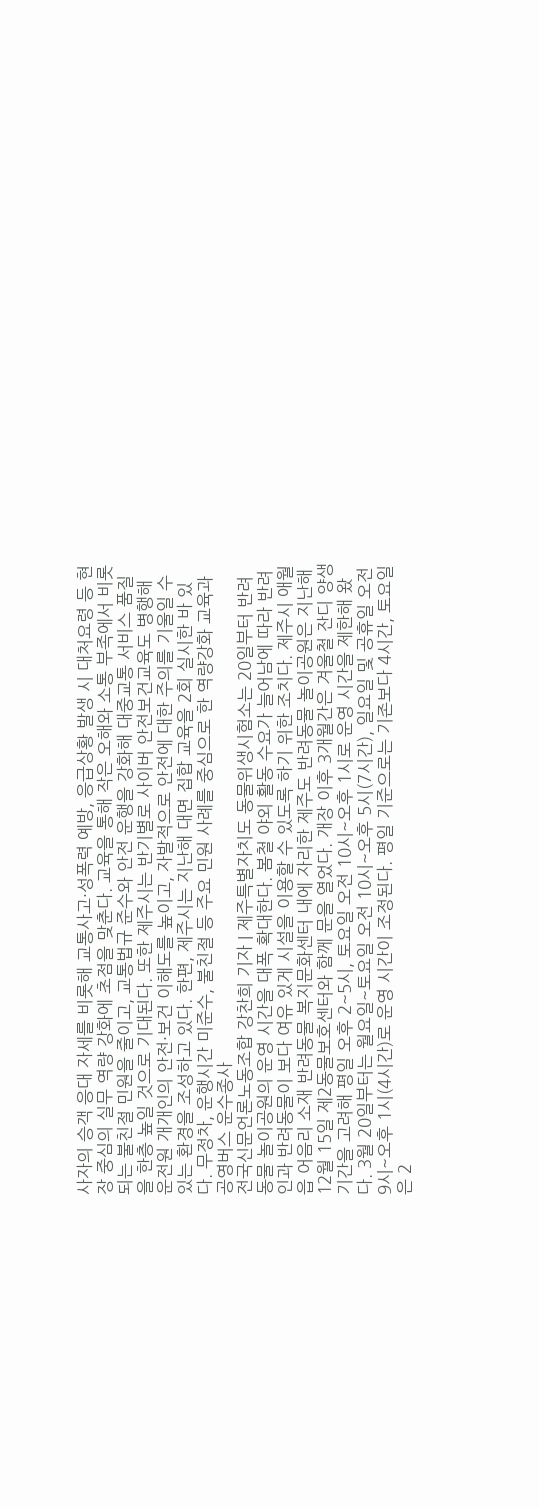사자의 승객 응대 자세를 비롯해 교통사고·성폭력 예방, 응급상황 발생 시 대처요령 등 현장 중심의 실무 역량 강화에 초점을 맞춘다. 교육을 통해 작은 오해와 소통 부족에서 비롯되는 불친절 민원을 줄이고, 교통법규 준수와 안전 운행을 강화해 대중교통 서비스 품질을 한층 높일 것으로 기대된다. 또한 제주시는 반기별로 사이버 안전보건교육도 병행해 운전원 개개인의 안전·보건 이해도를 높이고, 자발적으로 안전에 대한 주의를 기울일 수 있는 환경을 조성하고 있다. 한편, 제주시는 지난해 대면 집합 교육을 2회 실시한 바 있다. 무정차, 운행시간 미준수, 불친절 등 주요 민원 사례를 중심으로 한 역량강화 교육과 공영버스 운수종사
전국신문언론노동조합 강찬희 기자 | 제주특별자치도 동물위생시험소는 20일부터 반려동물 놀이공원의 운영 시간을 대폭 확대한다. 봄철 야외 활동 수요가 늘어남에 따라 반려인과 반려동물이 보다 여유 있게 시설을 이용할 수 있도록 하기 위한 조치다. 제주시 애월읍 어음리 소재 반려동물 복지문화센터 내에 자리한 제주도 반려동물 놀이공원은 지난해 12월 15일 제2동물보호센터와 함께 문을 열었다. 개장 이후 3개월간은 겨울철 잔디 양생 기간을 고려해 평일 오후 2~5시, 토요일 오전 10시~오후 1시로 운영 시간을 제한해 왔다. 3월 20일부터는 월요일~토요일 오전 10시~오후 5시(7시간), 일요일 및 공휴일 오전 9시~오후 1시(4시간)로 운영 시간이 조정된다. 평일 기준으로는 기존보다 4시간, 토요일은 2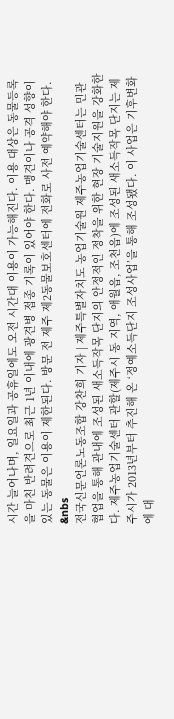시간 늘어나며, 일요일과 공휴일에도 오전 시간대 이용이 가능해진다. 이용 대상은 동물등록을 마친 반려견으로 최근 1년 이내에 광견병 접종 기록이 있어야 한다. 맹견이나 공격 성향이 있는 동물은 이용이 제한된다. 방문 전 제주 제2동물보호센터에 전화로 사전 예약해야 한다. &nbs
전국신문언론노동조합 강찬희 기자 | 제주특별자치도 농업기술원 제주농업기술센터는 민관 협업을 통해 관내에 조성된 새소득작목 단지의 안정적인 정착을 위한 현장 기술지원을 강화한다. 제주농업기술센터 관할(제주시 동 지역, 애월읍, 조천읍)에 조성된 새소득작목 단지는 제주시가 2013년부터 추진해 온 ‘정예소득단지 조성사업’을 통해 조성됐다. 이 사업은 기후변화에 대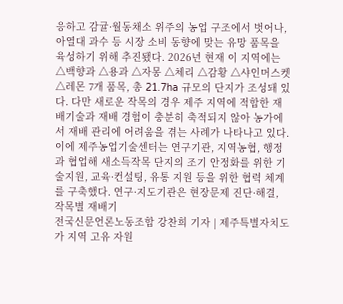응하고 감귤·월동채소 위주의 농업 구조에서 벗어나, 아열대 과수 등 시장 소비 동향에 맞는 유망 품목을 육성하기 위해 추진됐다. 2026년 현재 이 지역에는 △백향과 △용과 △자몽 △체리 △감황 △샤인머스켓 △레몬 7개 품목, 총 21.7ha 규모의 단지가 조성돼 있다. 다만 새로운 작목의 경우 제주 지역에 적합한 재배기술과 재배 경험이 충분히 축적되지 않아 농가에서 재배 관리에 어려움을 겪는 사례가 나타나고 있다. 이에 제주농업기술센터는 연구기관, 지역농협, 행정과 협업해 새소득작목 단지의 조기 안정화를 위한 기술지원, 교육·컨설팅, 유통 지원 등을 위한 협력 체계를 구축했다. 연구·지도기관은 현장문제 진단·해결, 작목별 재배기
전국신문언론노동조합 강찬희 기자 | 제주특별자치도가 지역 고유 자원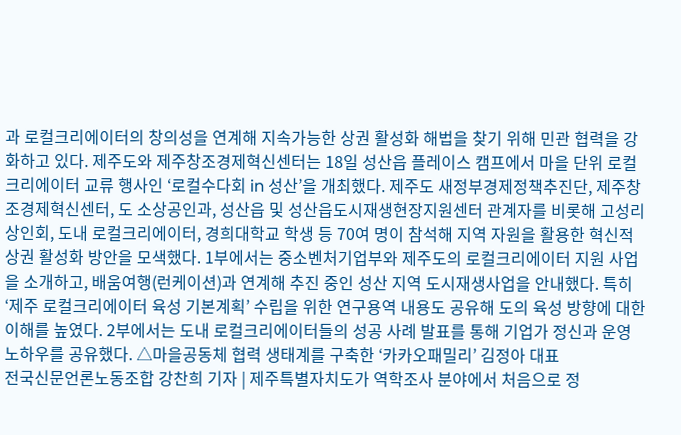과 로컬크리에이터의 창의성을 연계해 지속가능한 상권 활성화 해법을 찾기 위해 민관 협력을 강화하고 있다. 제주도와 제주창조경제혁신센터는 18일 성산읍 플레이스 캠프에서 마을 단위 로컬크리에이터 교류 행사인 ‘로컬수다회 in 성산’을 개최했다. 제주도 새정부경제정책추진단, 제주창조경제혁신센터, 도 소상공인과, 성산읍 및 성산읍도시재생현장지원센터 관계자를 비롯해 고성리 상인회, 도내 로컬크리에이터, 경희대학교 학생 등 70여 명이 참석해 지역 자원을 활용한 혁신적 상권 활성화 방안을 모색했다. 1부에서는 중소벤처기업부와 제주도의 로컬크리에이터 지원 사업을 소개하고, 배움여행(런케이션)과 연계해 추진 중인 성산 지역 도시재생사업을 안내했다. 특히 ‘제주 로컬크리에이터 육성 기본계획’ 수립을 위한 연구용역 내용도 공유해 도의 육성 방향에 대한 이해를 높였다. 2부에서는 도내 로컬크리에이터들의 성공 사례 발표를 통해 기업가 정신과 운영 노하우를 공유했다. △마을공동체 협력 생태계를 구축한 ‘카카오패밀리’ 김정아 대표
전국신문언론노동조합 강찬희 기자 | 제주특별자치도가 역학조사 분야에서 처음으로 정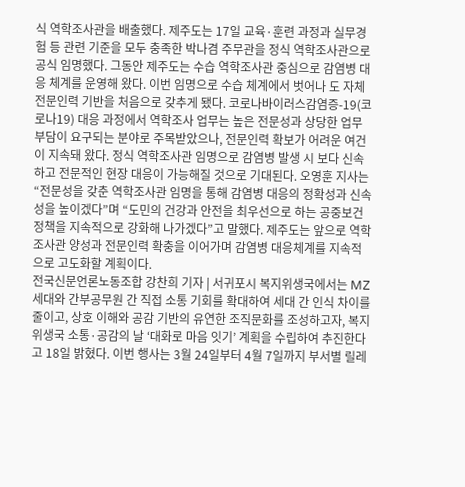식 역학조사관을 배출했다. 제주도는 17일 교육·훈련 과정과 실무경험 등 관련 기준을 모두 충족한 박나겸 주무관을 정식 역학조사관으로 공식 임명했다. 그동안 제주도는 수습 역학조사관 중심으로 감염병 대응 체계를 운영해 왔다. 이번 임명으로 수습 체계에서 벗어나 도 자체 전문인력 기반을 처음으로 갖추게 됐다. 코로나바이러스감염증-19(코로나19) 대응 과정에서 역학조사 업무는 높은 전문성과 상당한 업무 부담이 요구되는 분야로 주목받았으나, 전문인력 확보가 어려운 여건이 지속돼 왔다. 정식 역학조사관 임명으로 감염병 발생 시 보다 신속하고 전문적인 현장 대응이 가능해질 것으로 기대된다. 오영훈 지사는 “전문성을 갖춘 역학조사관 임명을 통해 감염병 대응의 정확성과 신속성을 높이겠다”며 “도민의 건강과 안전을 최우선으로 하는 공중보건 정책을 지속적으로 강화해 나가겠다”고 말했다. 제주도는 앞으로 역학조사관 양성과 전문인력 확충을 이어가며 감염병 대응체계를 지속적으로 고도화할 계획이다.
전국신문언론노동조합 강찬희 기자 | 서귀포시 복지위생국에서는 MZ세대와 간부공무원 간 직접 소통 기회를 확대하여 세대 간 인식 차이를 줄이고, 상호 이해와 공감 기반의 유연한 조직문화를 조성하고자, 복지위생국 소통·공감의 날 ‘대화로 마음 잇기’ 계획을 수립하여 추진한다고 18일 밝혔다. 이번 행사는 3월 24일부터 4월 7일까지 부서별 릴레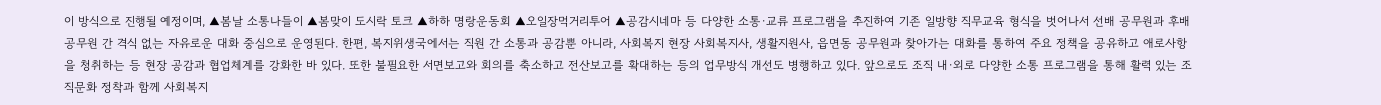이 방식으로 진행될 예정이며, ▲봄날 소통나들이 ▲봄맞이 도시락 토크 ▲하하 명랑운동회 ▲오일장먹거리투어 ▲공감시네마 등 다양한 소통·교류 프로그램을 추진하여 기존 일방향 직무교육 형식을 벗어나서 선배 공무원과 후배 공무원 간 격식 없는 자유로운 대화 중심으로 운영된다. 한편, 복지위생국에서는 직원 간 소통과 공감뿐 아니라, 사회복지 현장 사회복지사, 생활지원사, 읍면동 공무원과 찾아가는 대화를 통하여 주요 정책을 공유하고 애로사항을 청취하는 등 현장 공감과 협업체계를 강화한 바 있다. 또한 불필요한 서면보고와 회의를 축소하고 전산보고를 확대하는 등의 업무방식 개선도 병행하고 있다. 앞으로도 조직 내·외로 다양한 소통 프로그램을 통해 활력 있는 조직문화 정착과 함께 사회복지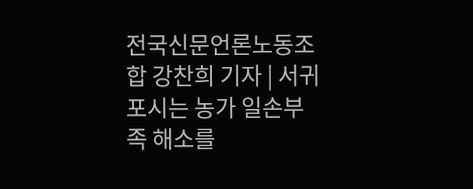전국신문언론노동조합 강찬희 기자 | 서귀포시는 농가 일손부족 해소를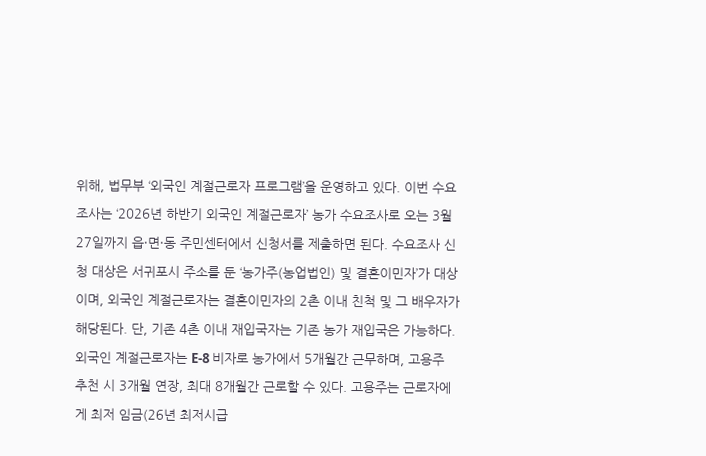위해, 법무부 ‘외국인 계절근로자 프로그램’을 운영하고 있다. 이번 수요조사는 ‘2026년 하반기 외국인 계절근로자’ 농가 수요조사로 오는 3월 27일까지 읍·면·동 주민센터에서 신청서를 제출하면 된다. 수요조사 신청 대상은 서귀포시 주소를 둔 ‘농가주(농업법인) 및 결혼이민자’가 대상이며, 외국인 계절근로자는 결혼이민자의 2촌 이내 친척 및 그 배우자가 해당된다. 단, 기존 4촌 이내 재입국자는 기존 농가 재입국은 가능하다. 외국인 계절근로자는 E-8 비자로 농가에서 5개월간 근무하며, 고용주 추천 시 3개월 연장, 최대 8개월간 근로할 수 있다. 고용주는 근로자에게 최저 임금(26년 최저시급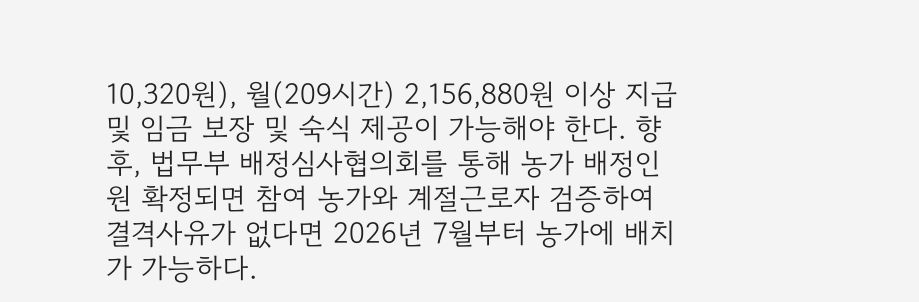10,320원), 월(209시간) 2,156,880원 이상 지급 및 임금 보장 및 숙식 제공이 가능해야 한다. 향후, 법무부 배정심사협의회를 통해 농가 배정인원 확정되면 참여 농가와 계절근로자 검증하여 결격사유가 없다면 2026년 7월부터 농가에 배치가 가능하다.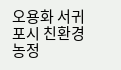오용화 서귀포시 친환경농정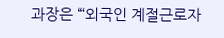과장은 “‘외국인 계절근로자